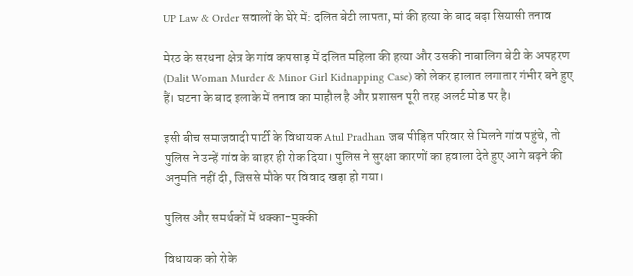UP Law & Order सवालों के घेरे में: दलित बेटी लापता, मां की हत्या के बाद बढ़ा सियासी तनाव

मेरठ के सरधना क्षेत्र के गांव कपसाड़ में दलित महिला की हत्या और उसकी नाबालिग बेटी के अपहरण (Dalit Woman Murder & Minor Girl Kidnapping Case) को लेकर हालात लगातार गंभीर बने हुए हैं। घटना के बाद इलाके में तनाव का माहौल है और प्रशासन पूरी तरह अलर्ट मोड पर है।

इसी बीच समाजवादी पार्टी के विधायक Atul Pradhan जब पीड़ित परिवार से मिलने गांव पहुंचे, तो पुलिस ने उन्हें गांव के बाहर ही रोक दिया। पुलिस ने सुरक्षा कारणों का हवाला देते हुए आगे बढ़ने की अनुमति नहीं दी, जिससे मौके पर विवाद खड़ा हो गया।

पुलिस और समर्थकों में धक्का-मुक्की

विधायक को रोके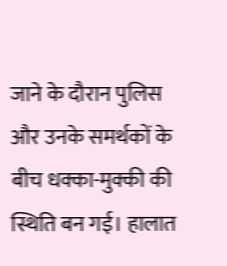जाने के दौरान पुलिस और उनके समर्थकों के बीच धक्का-मुक्की की स्थिति बन गई। हालात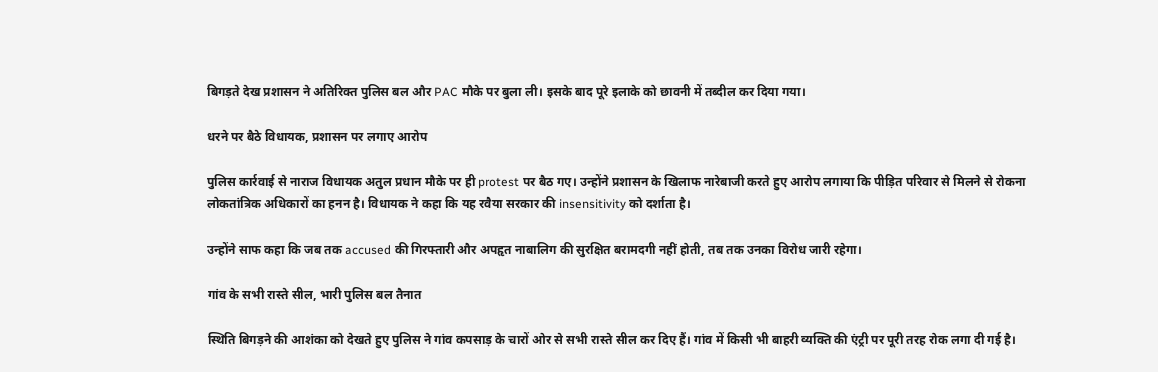बिगड़ते देख प्रशासन ने अतिरिक्त पुलिस बल और PAC मौके पर बुला ली। इसके बाद पूरे इलाके को छावनी में तब्दील कर दिया गया।

धरने पर बैठे विधायक, प्रशासन पर लगाए आरोप

पुलिस कार्रवाई से नाराज विधायक अतुल प्रधान मौके पर ही protest पर बैठ गए। उन्होंने प्रशासन के खिलाफ नारेबाजी करते हुए आरोप लगाया कि पीड़ित परिवार से मिलने से रोकना लोकतांत्रिक अधिकारों का हनन है। विधायक ने कहा कि यह रवैया सरकार की insensitivity को दर्शाता है।

उन्होंने साफ कहा कि जब तक accused की गिरफ्तारी और अपहृत नाबालिग की सुरक्षित बरामदगी नहीं होती, तब तक उनका विरोध जारी रहेगा।

गांव के सभी रास्ते सील, भारी पुलिस बल तैनात

स्थिति बिगड़ने की आशंका को देखते हुए पुलिस ने गांव कपसाड़ के चारों ओर से सभी रास्ते सील कर दिए हैं। गांव में किसी भी बाहरी व्यक्ति की एंट्री पर पूरी तरह रोक लगा दी गई है।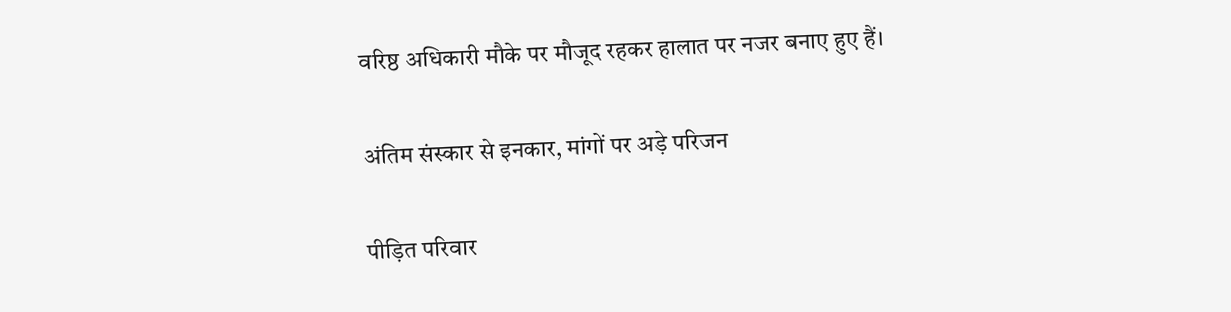वरिष्ठ अधिकारी मौके पर मौजूद रहकर हालात पर नजर बनाए हुए हैं।

अंतिम संस्कार से इनकार, मांगों पर अड़े परिजन

पीड़ित परिवार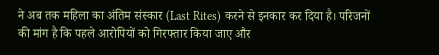ने अब तक महिला का अंतिम संस्कार (Last Rites) करने से इनकार कर दिया है। परिजनों की मांग है कि पहले आरोपियों को गिरफ्तार किया जाए और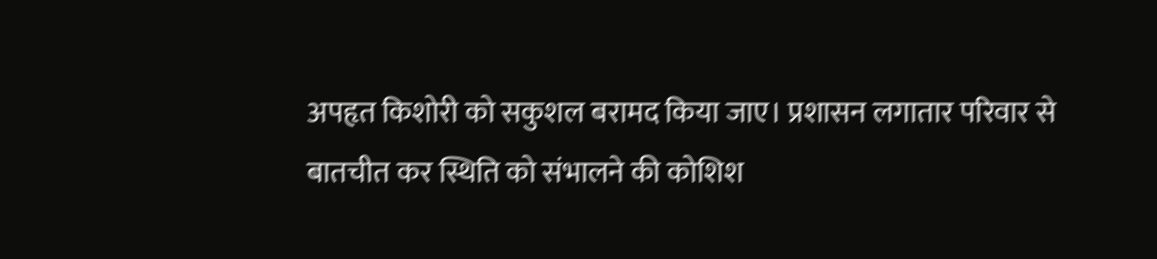अपहृत किशोरी को सकुशल बरामद किया जाए। प्रशासन लगातार परिवार से बातचीत कर स्थिति को संभालने की कोशिश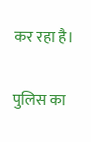कर रहा है।

पुलिस का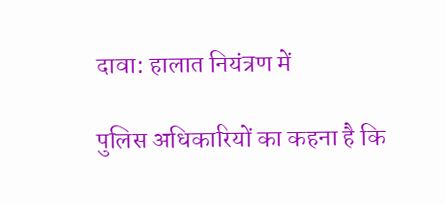दावा: हालात नियंत्रण में

पुलिस अधिकारियों का कहना है कि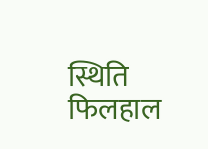स्थिति फिलहाल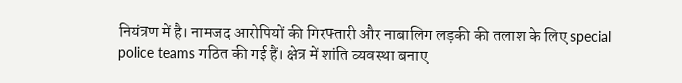नियंत्रण में है। नामजद आरोपियों की गिरफ्तारी और नाबालिग लड़की की तलाश के लिए special police teams गठित की गई हैं। क्षेत्र में शांति व्यवस्था बनाए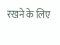रखने के लिए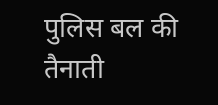पुलिस बल की तैनाती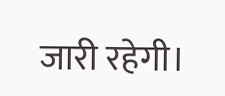जारी रहेगी।